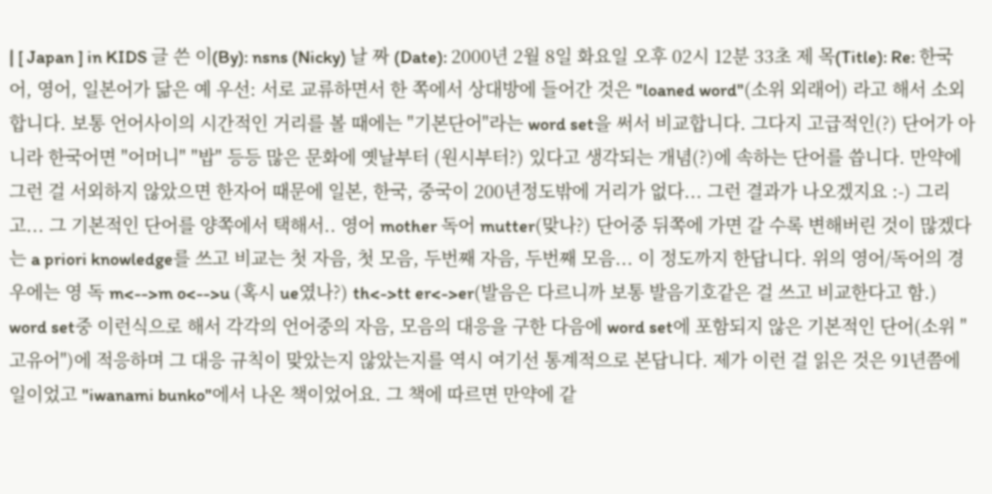| [ Japan ] in KIDS 글 쓴 이(By): nsns (Nicky) 날 짜 (Date): 2000년 2월 8일 화요일 오후 02시 12분 33초 제 목(Title): Re: 한국어, 영어, 일본어가 닮은 예 우선: 서로 교류하면서 한 쪽에서 상대방에 들어간 것은 "loaned word"(소위 외래어) 라고 해서 소외합니다. 보통 언어사이의 시간적인 거리를 볼 때에는 "기본단어"라는 word set을 써서 비교합니다. 그다지 고급적인(?) 단어가 아니라 한국어면 "어머니" "밥" 등등 많은 문화에 옛날부터 (원시부터?) 있다고 생각되는 개념(?)에 속하는 단어를 씁니다. 만약에 그런 걸 서외하지 않았으면 한자어 때문에 일본, 한국, 중국이 200년정도밖에 거리가 없다... 그런 결과가 나오겠지요 :-) 그리고... 그 기본적인 단어를 양쪽에서 택해서.. 영어 mother 독어 mutter(맞나?) 단어중 뒤쪽에 가면 갈 수록 변해버린 것이 많겠다는 a priori knowledge를 쓰고 비교는 첫 자음, 첫 모음, 두번째 자음, 두번째 모음... 이 정도까지 한답니다. 위의 영어/독어의 경우에는 영 독 m<-->m o<-->u (혹시 ue였나?) th<->tt er<->er(발음은 다르니까 보통 발음기호같은 걸 쓰고 비교한다고 함.) word set중 이런식으로 해서 각각의 언어중의 자음, 모음의 대응을 구한 다음에 word set에 포함되지 않은 기본적인 단어(소위 "고유어")에 적응하며 그 대응 규칙이 맞았는지 않았는지를 역시 여기선 통계적으로 본답니다. 제가 이런 걸 읽은 것은 91년쯤에 일이었고 "iwanami bunko"에서 나온 책이었어요. 그 책에 따르면 만약에 같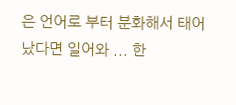은 언어로 부터 분화해서 태어났다면 일어와 ... 한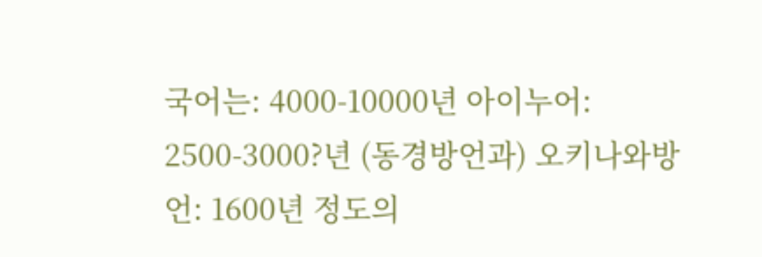국어는: 4000-10000년 아이누어: 2500-3000?년 (동경방언과) 오키나와방언: 1600년 정도의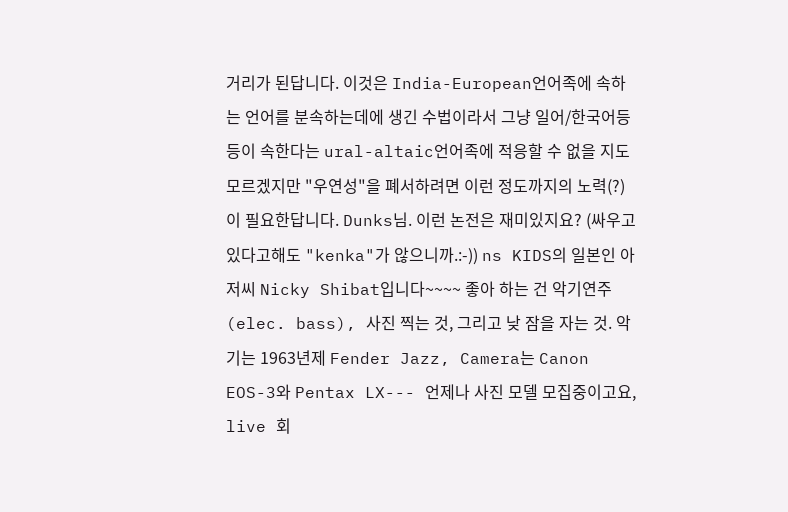거리가 된답니다. 이것은 India-European언어족에 속하는 언어를 분속하는데에 생긴 수법이라서 그냥 일어/한국어등등이 속한다는 ural-altaic언어족에 적응할 수 없을 지도 모르겠지만 "우연성"을 폐서하려면 이런 정도까지의 노력(?)이 필요한답니다. Dunks님. 이런 논전은 재미있지요? (싸우고 있다고해도 "kenka"가 않으니까.:-)) ns KIDS의 일본인 아저씨 Nicky Shibat입니다~~~~ 좋아 하는 건 악기연주(elec. bass), 사진 찍는 것, 그리고 낮 잠을 자는 것. 악기는 1963년제 Fender Jazz, Camera는 Canon EOS-3와 Pentax LX--- 언제나 사진 모델 모집중이고요, live 회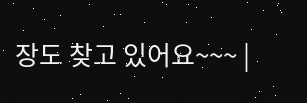장도 찾고 있어요~~~ |